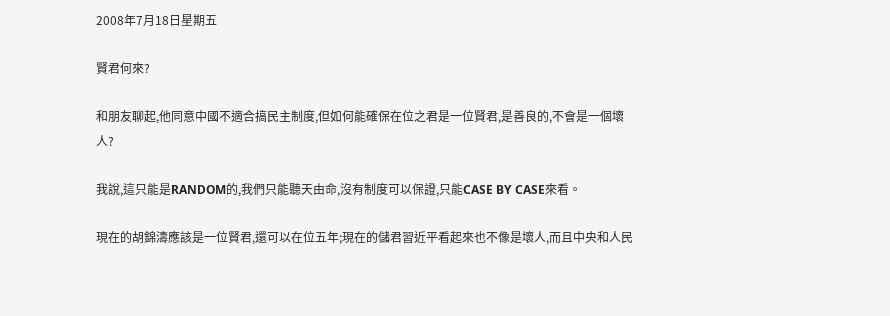2008年7月18日星期五

賢君何來?

和朋友聊起,他同意中國不適合搞民主制度,但如何能確保在位之君是一位賢君,是善良的,不會是一個壞人?

我說,這只能是RANDOM的,我們只能聽天由命,沒有制度可以保證,只能CASE BY CASE來看。

現在的胡錦濤應該是一位賢君,還可以在位五年;現在的儲君習近平看起來也不像是壞人,而且中央和人民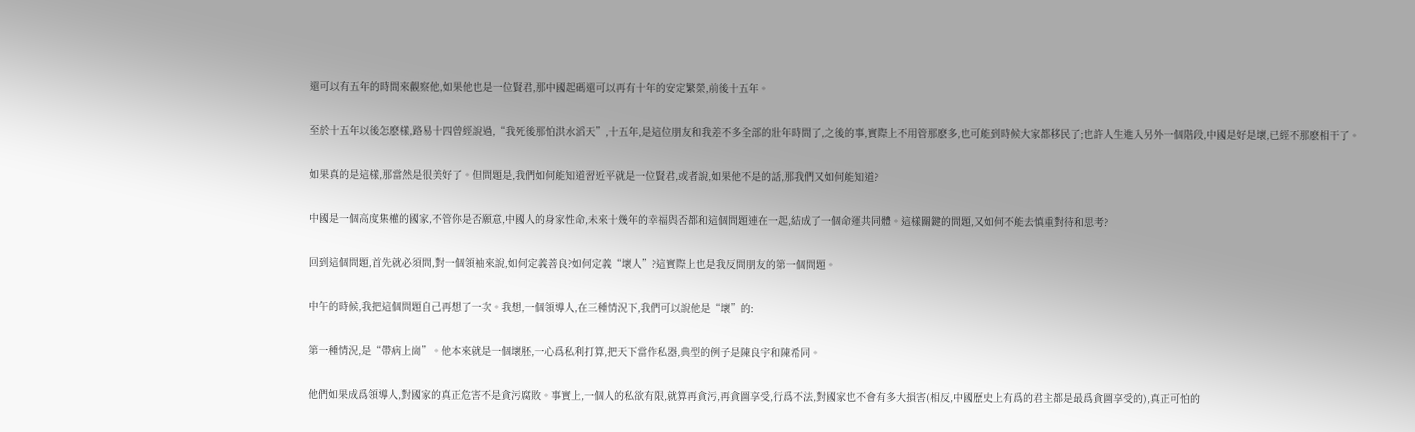還可以有五年的時間來觀察他,如果他也是一位賢君,那中國起碼還可以再有十年的安定繁榮,前後十五年。

至於十五年以後怎麽樣,路易十四曾經說過,“我死後那怕洪水滔天”,十五年,是這位朋友和我差不多全部的壯年時間了,之後的事,實際上不用管那麽多,也可能到時候大家都移民了;也許人生進入另外一個階段,中國是好是壞,已經不那麽相干了。

如果真的是這樣,那當然是很美好了。但問題是,我們如何能知道習近平就是一位賢君,或者說,如果他不是的話,那我們又如何能知道?

中國是一個高度集權的國家,不管你是否願意,中國人的身家性命,未來十幾年的幸福與否都和這個問題連在一起,結成了一個命運共同體。這樣關鍵的問題,又如何不能去慎重對待和思考?

回到這個問題,首先就必須問,對一個領袖來說,如何定義善良?如何定義“壞人”?這實際上也是我反問朋友的第一個問題。

中午的時候,我把這個問題自己再想了一次。我想,一個領導人,在三種情況下,我們可以說他是“壞”的:

第一種情況,是“帶病上崗”。他本來就是一個壞胚,一心爲私利打算,把天下當作私器,典型的例子是陳良宇和陳希同。

他們如果成爲領導人,對國家的真正危害不是貪污腐敗。事實上,一個人的私欲有限,就算再貪污,再貪圖享受,行爲不法,對國家也不會有多大損害(相反,中國歷史上有爲的君主都是最爲貪圖享受的),真正可怕的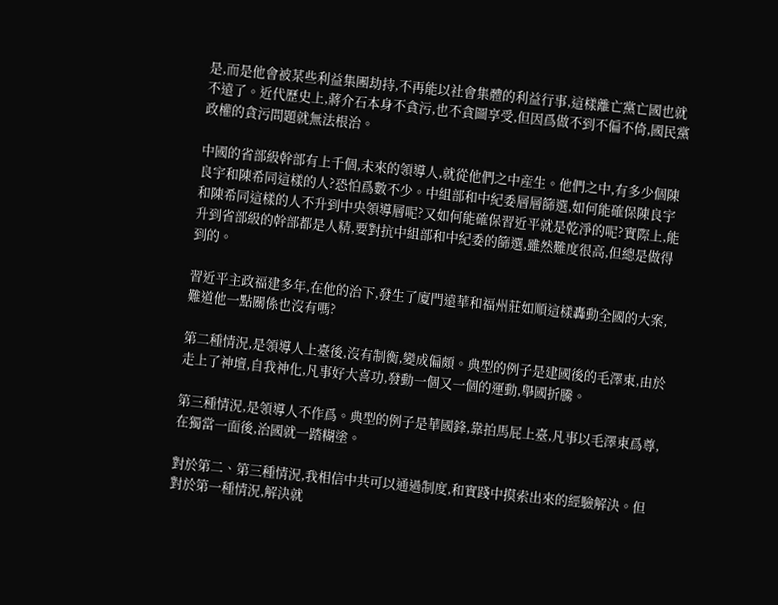是,而是他會被某些利益集團劫持,不再能以社會集體的利益行事,這樣離亡黨亡國也就不遠了。近代歷史上,蔣介石本身不貪污,也不貪圖享受,但因爲做不到不偏不倚,國民黨政權的貪污問題就無法根治。

中國的省部級幹部有上千個,未來的領導人,就從他們之中産生。他們之中,有多少個陳良宇和陳希同這樣的人?恐怕爲數不少。中組部和中紀委層層篩選,如何能確保陳良宇和陳希同這樣的人不升到中央領導層呢?又如何能確保習近平就是乾淨的呢?實際上,能升到省部級的幹部都是人精,要對抗中組部和中紀委的篩選,雖然難度很高,但總是做得到的。

習近平主政福建多年,在他的治下,發生了廈門遠華和福州莊如順這樣轟動全國的大案,難道他一點關係也沒有嗎?

第二種情況,是領導人上臺後,沒有制衡,變成偏頗。典型的例子是建國後的毛澤東,由於走上了神壇,自我神化,凡事好大喜功,發動一個又一個的運動,舉國折騰。

第三種情況,是領導人不作爲。典型的例子是華國鋒,靠拍馬屁上臺,凡事以毛澤東爲尊,在獨當一面後,治國就一踏糊塗。

對於第二、第三種情況,我相信中共可以通過制度,和實踐中摸索出來的經驗解決。但對於第一種情況,解決就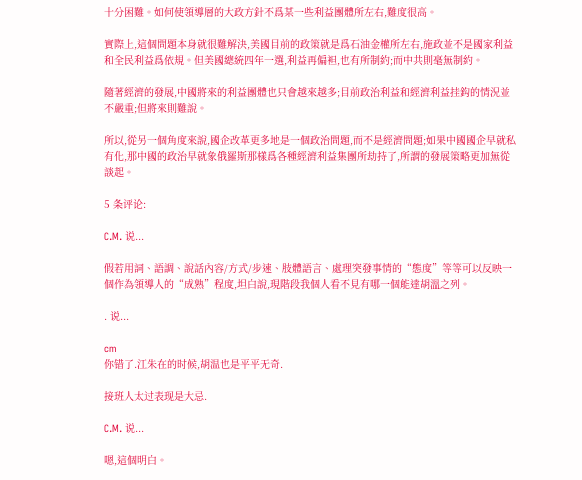十分困難。如何使領導層的大政方針不爲某一些利益團體所左右,難度很高。

實際上,這個問題本身就很難解決,美國目前的政策就是爲石油金權所左右,施政並不是國家利益和全民利益爲依規。但美國總統四年一選,利益再偏袒,也有所制約;而中共則毫無制約。

隨著經濟的發展,中國將來的利益團體也只會越來越多;目前政治利益和經濟利益挂鈎的情況並不嚴重;但將來則難說。

所以,從另一個角度來說,國企改革更多地是一個政治問題,而不是經濟問題;如果中國國企早就私有化,那中國的政治早就象俄羅斯那樣爲各種經濟利益集團所劫持了,所謂的發展策略更加無從談起。

5 条评论:

C.M. 说...

假若用詞、語調、說話內容/方式/步速、肢體語言、處理突發事情的“態度”等等可以反映一個作為領導人的“成熟”程度,坦白說,現階段我個人看不見有哪一個能達胡溫之列。

. 说...

cm
你错了.江朱在的时候,胡温也是平平无奇.

接班人太过表现是大忌.

C.M. 说...

嗯,這個明白。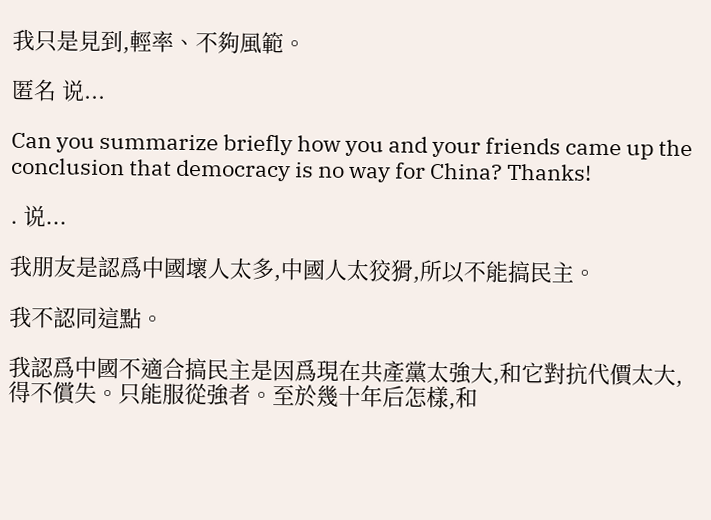我只是見到,輕率、不夠風範。

匿名 说...

Can you summarize briefly how you and your friends came up the conclusion that democracy is no way for China? Thanks!

. 说...

我朋友是認爲中國壞人太多,中國人太狡猾,所以不能搞民主。

我不認同這點。

我認爲中國不適合搞民主是因爲現在共產黨太強大,和它對抗代價太大,得不償失。只能服從強者。至於幾十年后怎樣,和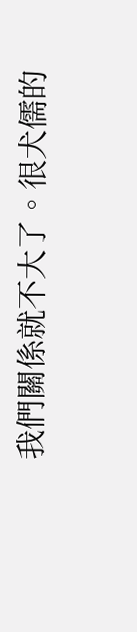我們關係就不大了。很犬儒的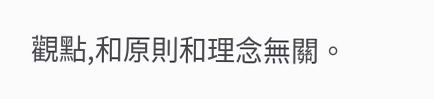觀點,和原則和理念無關。